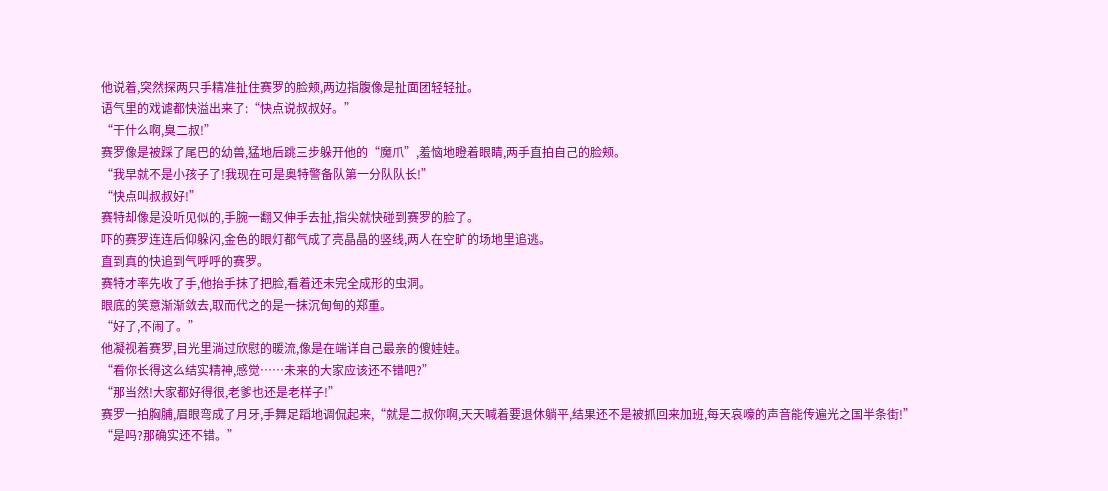他说着,突然探两只手精准扯住赛罗的脸颊,两边指腹像是扯面团轻轻扯。
语气里的戏谑都快溢出来了:“快点说叔叔好。”
“干什么啊,臭二叔!”
赛罗像是被踩了尾巴的幼兽,猛地后跳三步躲开他的“魔爪”,羞恼地瞪着眼睛,两手直拍自己的脸颊。
“我早就不是小孩子了!我现在可是奥特警备队第一分队队长!”
“快点叫叔叔好!”
赛特却像是没听见似的,手腕一翻又伸手去扯,指尖就快碰到赛罗的脸了。
吓的赛罗连连后仰躲闪,金色的眼灯都气成了亮晶晶的竖线,两人在空旷的场地里追逃。
直到真的快追到气呼呼的赛罗。
赛特才率先收了手,他抬手抹了把脸,看着还未完全成形的虫洞。
眼底的笑意渐渐敛去,取而代之的是一抹沉甸甸的郑重。
“好了,不闹了。”
他凝视着赛罗,目光里淌过欣慰的暖流,像是在端详自己最亲的傻娃娃。
“看你长得这么结实精神,感觉……未来的大家应该还不错吧?”
“那当然!大家都好得很,老爹也还是老样子!”
赛罗一拍胸脯,眉眼弯成了月牙,手舞足蹈地调侃起来,“就是二叔你啊,天天喊着要退休躺平,结果还不是被抓回来加班,每天哀嚎的声音能传遍光之国半条街!”
“是吗?那确实还不错。”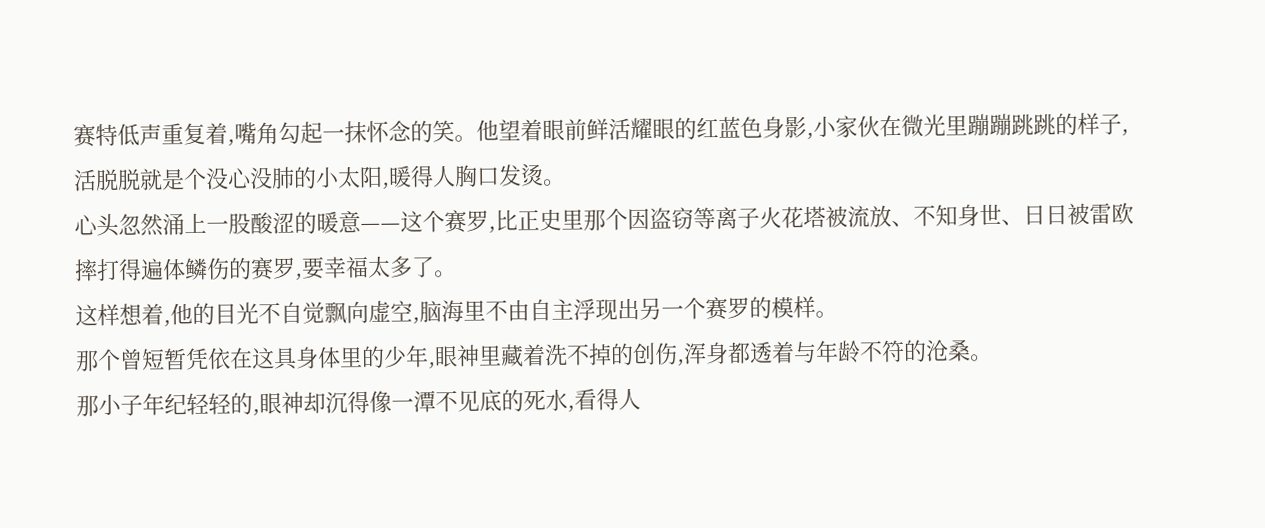赛特低声重复着,嘴角勾起一抹怀念的笑。他望着眼前鲜活耀眼的红蓝色身影,小家伙在微光里蹦蹦跳跳的样子,活脱脱就是个没心没肺的小太阳,暖得人胸口发烫。
心头忽然涌上一股酸涩的暖意——这个赛罗,比正史里那个因盗窃等离子火花塔被流放、不知身世、日日被雷欧摔打得遍体鳞伤的赛罗,要幸福太多了。
这样想着,他的目光不自觉飘向虚空,脑海里不由自主浮现出另一个赛罗的模样。
那个曾短暂凭依在这具身体里的少年,眼神里藏着洗不掉的创伤,浑身都透着与年龄不符的沧桑。
那小子年纪轻轻的,眼神却沉得像一潭不见底的死水,看得人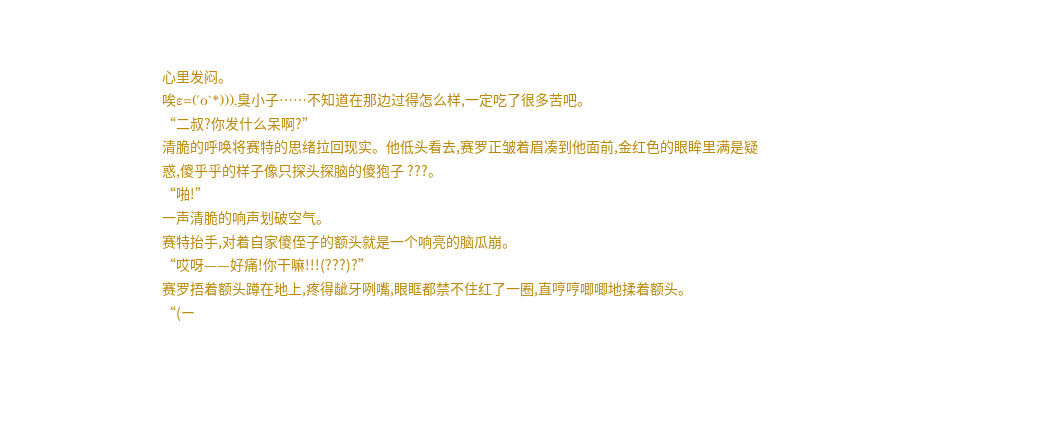心里发闷。
唉ε=(′ο`*))),臭小子……不知道在那边过得怎么样,一定吃了很多苦吧。
“二叔?你发什么呆啊?”
清脆的呼唤将赛特的思绪拉回现实。他低头看去,赛罗正皱着眉凑到他面前,金红色的眼眸里满是疑惑,傻乎乎的样子像只探头探脑的傻狍子 ???。
“啪!”
一声清脆的响声划破空气。
赛特抬手,对着自家傻侄子的额头就是一个响亮的脑瓜崩。
“哎呀——好痛!你干嘛!!!(???)?”
赛罗捂着额头蹲在地上,疼得龇牙咧嘴,眼眶都禁不住红了一圈,直哼哼唧唧地揉着额头。
“(ー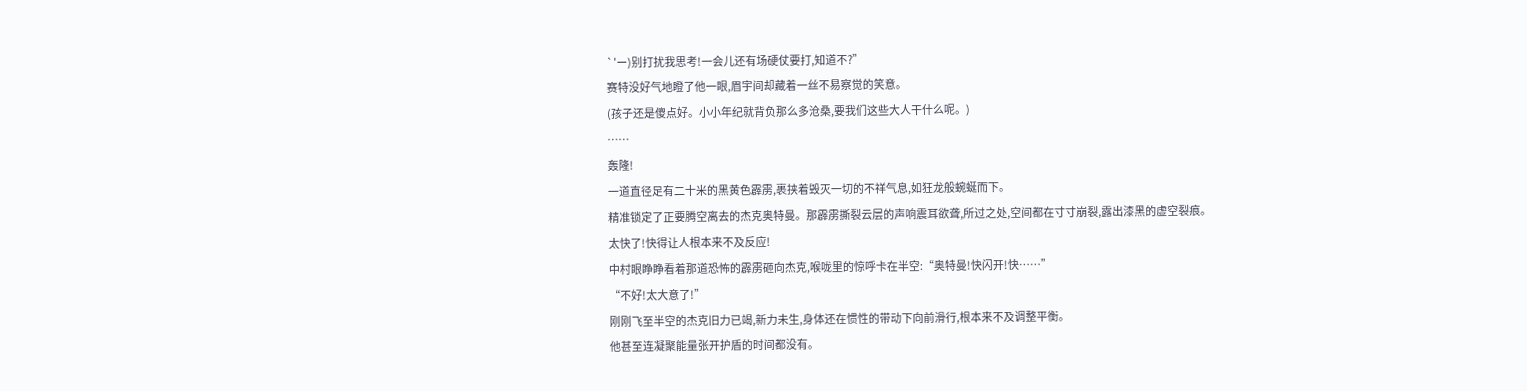`′ー)别打扰我思考!一会儿还有场硬仗要打,知道不?”
赛特没好气地瞪了他一眼,眉宇间却藏着一丝不易察觉的笑意。
(孩子还是傻点好。小小年纪就背负那么多沧桑,要我们这些大人干什么呢。)
……
轰隆!
一道直径足有二十米的黑黄色霹雳,裹挟着毁灭一切的不祥气息,如狂龙般蜿蜒而下。
精准锁定了正要腾空离去的杰克奥特曼。那霹雳撕裂云层的声响震耳欲聋,所过之处,空间都在寸寸崩裂,露出漆黑的虚空裂痕。
太快了!快得让人根本来不及反应!
中村眼睁睁看着那道恐怖的霹雳砸向杰克,喉咙里的惊呼卡在半空:“奥特曼!快闪开!快……”
“不好!太大意了!”
刚刚飞至半空的杰克旧力已竭,新力未生,身体还在惯性的带动下向前滑行,根本来不及调整平衡。
他甚至连凝聚能量张开护盾的时间都没有。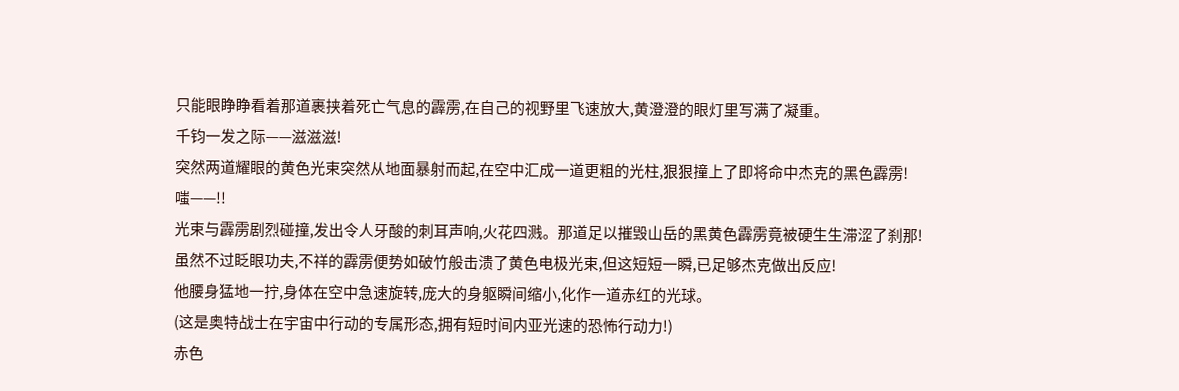只能眼睁睁看着那道裹挟着死亡气息的霹雳,在自己的视野里飞速放大,黄澄澄的眼灯里写满了凝重。
千钧一发之际——滋滋滋!
突然两道耀眼的黄色光束突然从地面暴射而起,在空中汇成一道更粗的光柱,狠狠撞上了即将命中杰克的黑色霹雳!
嗤——!!
光束与霹雳剧烈碰撞,发出令人牙酸的刺耳声响,火花四溅。那道足以摧毁山岳的黑黄色霹雳竟被硬生生滞涩了刹那!
虽然不过眨眼功夫,不祥的霹雳便势如破竹般击溃了黄色电极光束,但这短短一瞬,已足够杰克做出反应!
他腰身猛地一拧,身体在空中急速旋转,庞大的身躯瞬间缩小,化作一道赤红的光球。
(这是奥特战士在宇宙中行动的专属形态,拥有短时间内亚光速的恐怖行动力!)
赤色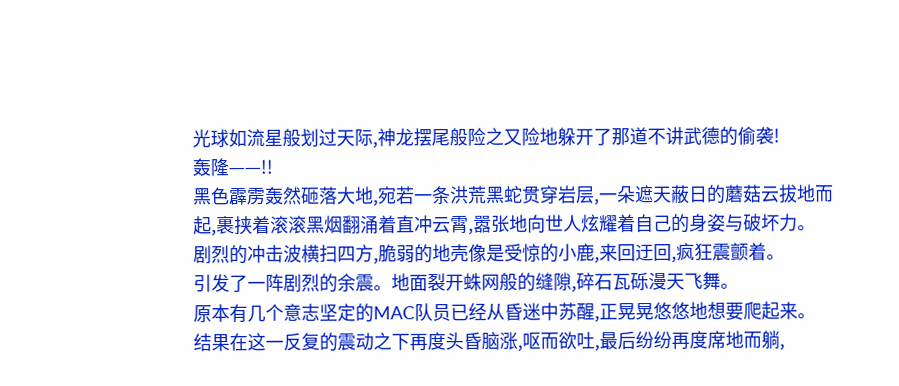光球如流星般划过天际,神龙摆尾般险之又险地躲开了那道不讲武德的偷袭!
轰隆——!!
黑色霹雳轰然砸落大地,宛若一条洪荒黑蛇贯穿岩层,一朵遮天蔽日的蘑菇云拔地而起,裹挟着滚滚黑烟翻涌着直冲云霄,嚣张地向世人炫耀着自己的身姿与破坏力。
剧烈的冲击波横扫四方,脆弱的地壳像是受惊的小鹿,来回迂回,疯狂震颤着。
引发了一阵剧烈的余震。地面裂开蛛网般的缝隙,碎石瓦砾漫天飞舞。
原本有几个意志坚定的MAC队员已经从昏迷中苏醒,正晃晃悠悠地想要爬起来。
结果在这一反复的震动之下再度头昏脑涨,呕而欲吐,最后纷纷再度席地而躺,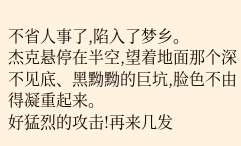不省人事了,陷入了梦乡。
杰克悬停在半空,望着地面那个深不见底、黑黝黝的巨坑,脸色不由得凝重起来。
好猛烈的攻击!再来几发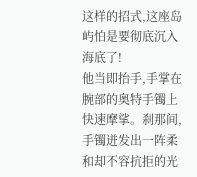这样的招式,这座岛屿怕是要彻底沉入海底了!
他当即抬手,手掌在腕部的奥特手镯上快速摩挲。刹那间,手镯迸发出一阵柔和却不容抗拒的光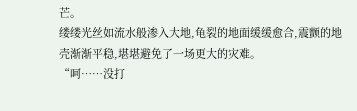芒。
缕缕光丝如流水般渗入大地,龟裂的地面缓缓愈合,震颤的地壳渐渐平稳,堪堪避免了一场更大的灾难。
“呵……没打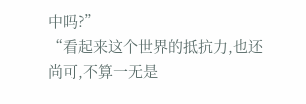中吗?”
“看起来这个世界的抵抗力,也还尚可,不算一无是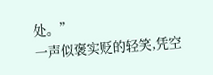处。”
一声似褒实贬的轻笑,凭空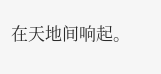在天地间响起。